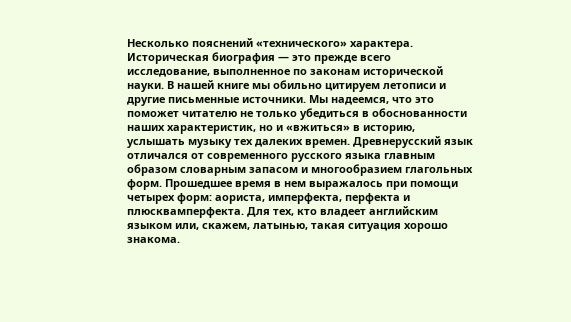Несколько пояснений «технического» характера. Историческая биография — это прежде всего исследование, выполненное по законам исторической науки. В нашей книге мы обильно цитируем летописи и другие письменные источники. Мы надеемся, что это поможет читателю не только убедиться в обоснованности наших характеристик, но и «вжиться» в историю, услышать музыку тех далеких времен. Древнерусский язык отличался от современного русского языка главным образом словарным запасом и многообразием глагольных форм. Прошедшее время в нем выражалось при помощи четырех форм: аориста, имперфекта, перфекта и плюсквамперфекта. Для тех, кто владеет английским языком или, скажем, латынью, такая ситуация хорошо знакома.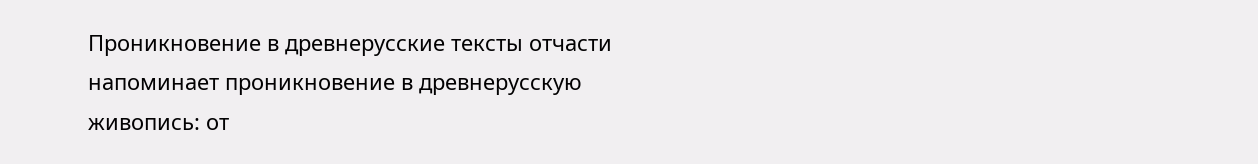Проникновение в древнерусские тексты отчасти напоминает проникновение в древнерусскую живопись: от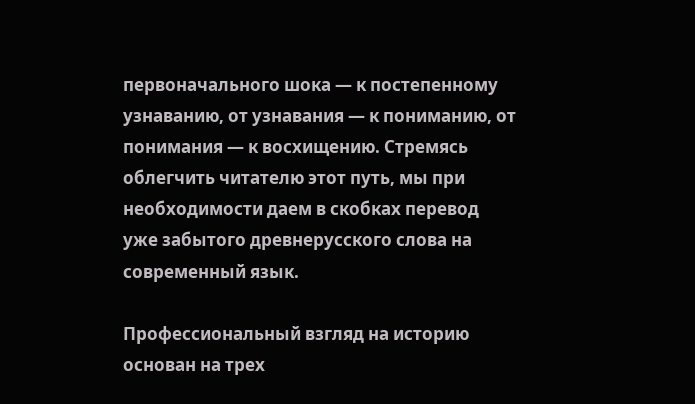первоначального шока — к постепенному узнаванию, от узнавания — к пониманию, от понимания — к восхищению. Стремясь облегчить читателю этот путь, мы при необходимости даем в скобках перевод уже забытого древнерусского слова на современный язык.

Профессиональный взгляд на историю основан на трех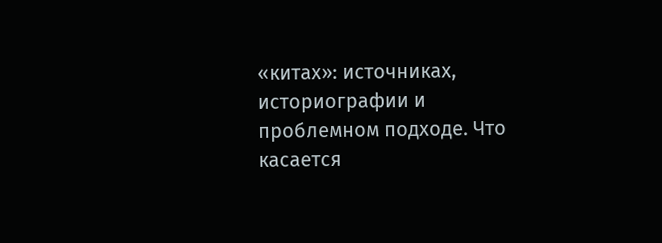«китах»: источниках, историографии и проблемном подходе. Что касается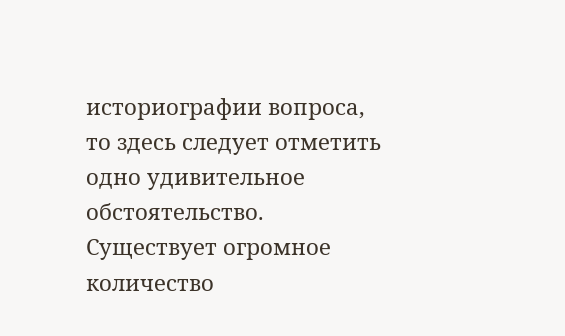историографии вопроса, то здесь следует отметить одно удивительное обстоятельство. Существует огромное количество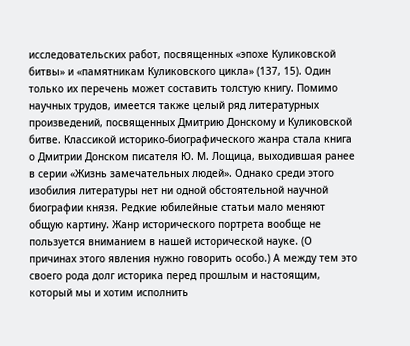исследовательских работ, посвященных «эпохе Куликовской битвы» и «памятникам Куликовского цикла» (137, 15). Один только их перечень может составить толстую книгу. Помимо научных трудов, имеется также целый ряд литературных произведений, посвященных Дмитрию Донскому и Куликовской битве. Классикой историко-биографического жанра стала книга о Дмитрии Донском писателя Ю. М. Лощица, выходившая ранее в серии «Жизнь замечательных людей». Однако среди этого изобилия литературы нет ни одной обстоятельной научной биографии князя. Редкие юбилейные статьи мало меняют общую картину. Жанр исторического портрета вообще не пользуется вниманием в нашей исторической науке. (О причинах этого явления нужно говорить особо.) А между тем это своего рода долг историка перед прошлым и настоящим, который мы и хотим исполнить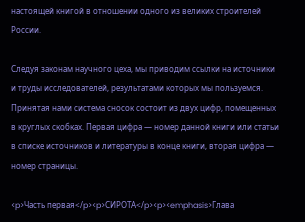настоящей книгой в отношении одного из великих строителей России.

Следуя законам научного цеха, мы приводим ссылки на источники и труды исследователей, результатами которых мы пользуемся. Принятая нами система сносок состоит из двух цифр, помещенных в круглых скобках. Первая цифра — номер данной книги или статьи в списке источников и литературы в конце книги, вторая цифра — номер страницы.

<p>Часть первая</p><p>СИРОТА</p><p><emphasis>Глава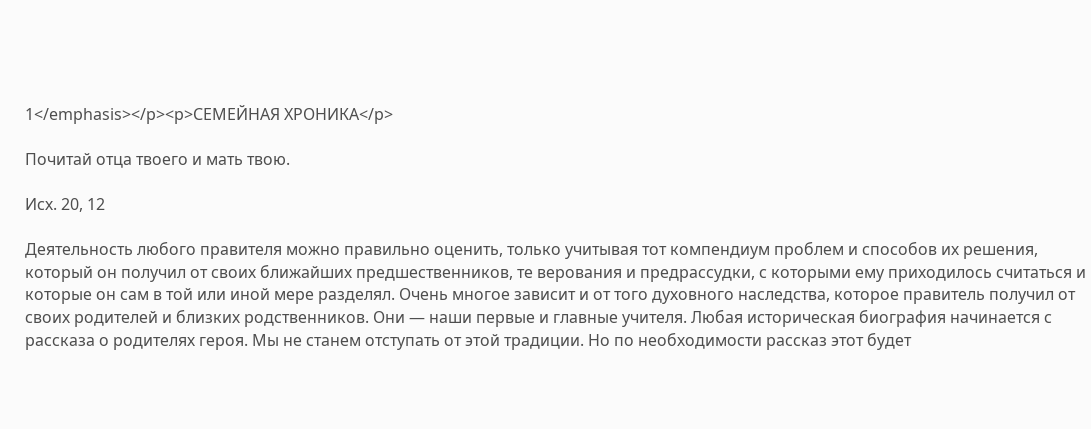1</emphasis></p><p>СЕМЕЙНАЯ ХРОНИКА</p>

Почитай отца твоего и мать твою.

Исх. 20, 12

Деятельность любого правителя можно правильно оценить, только учитывая тот компендиум проблем и способов их решения, который он получил от своих ближайших предшественников, те верования и предрассудки, с которыми ему приходилось считаться и которые он сам в той или иной мере разделял. Очень многое зависит и от того духовного наследства, которое правитель получил от своих родителей и близких родственников. Они — наши первые и главные учителя. Любая историческая биография начинается с рассказа о родителях героя. Мы не станем отступать от этой традиции. Но по необходимости рассказ этот будет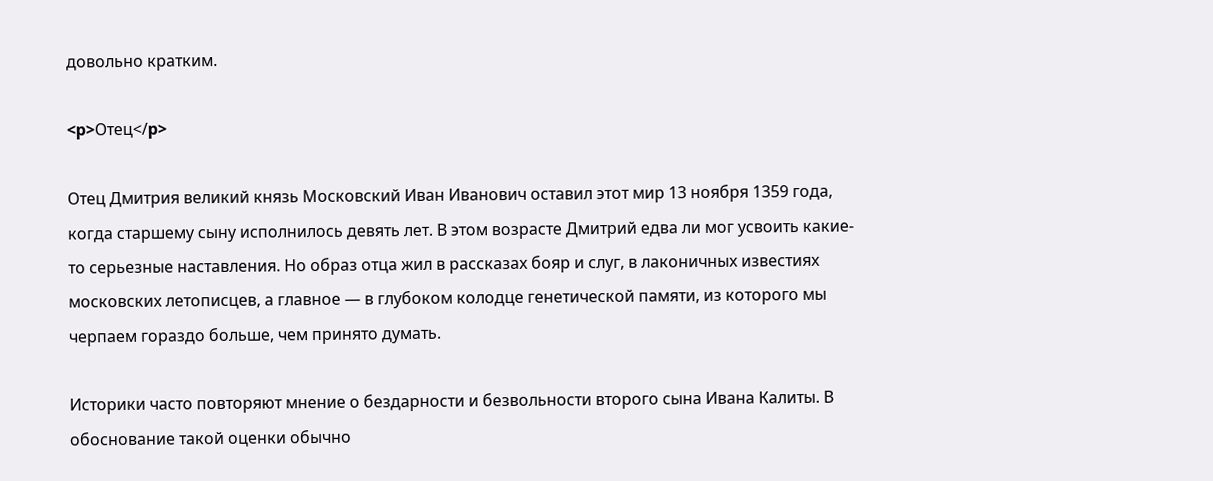довольно кратким.

<p>Отец</p>

Отец Дмитрия великий князь Московский Иван Иванович оставил этот мир 13 ноября 1359 года, когда старшему сыну исполнилось девять лет. В этом возрасте Дмитрий едва ли мог усвоить какие-то серьезные наставления. Но образ отца жил в рассказах бояр и слуг, в лаконичных известиях московских летописцев, а главное — в глубоком колодце генетической памяти, из которого мы черпаем гораздо больше, чем принято думать.

Историки часто повторяют мнение о бездарности и безвольности второго сына Ивана Калиты. В обоснование такой оценки обычно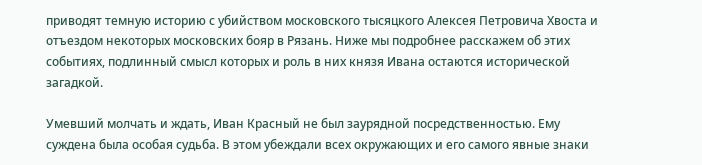приводят темную историю с убийством московского тысяцкого Алексея Петровича Хвоста и отъездом некоторых московских бояр в Рязань. Ниже мы подробнее расскажем об этих событиях, подлинный смысл которых и роль в них князя Ивана остаются исторической загадкой.

Умевший молчать и ждать, Иван Красный не был заурядной посредственностью. Ему суждена была особая судьба. В этом убеждали всех окружающих и его самого явные знаки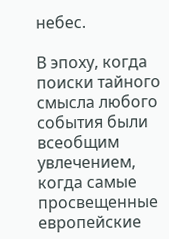небес.

В эпоху, когда поиски тайного смысла любого события были всеобщим увлечением, когда самые просвещенные европейские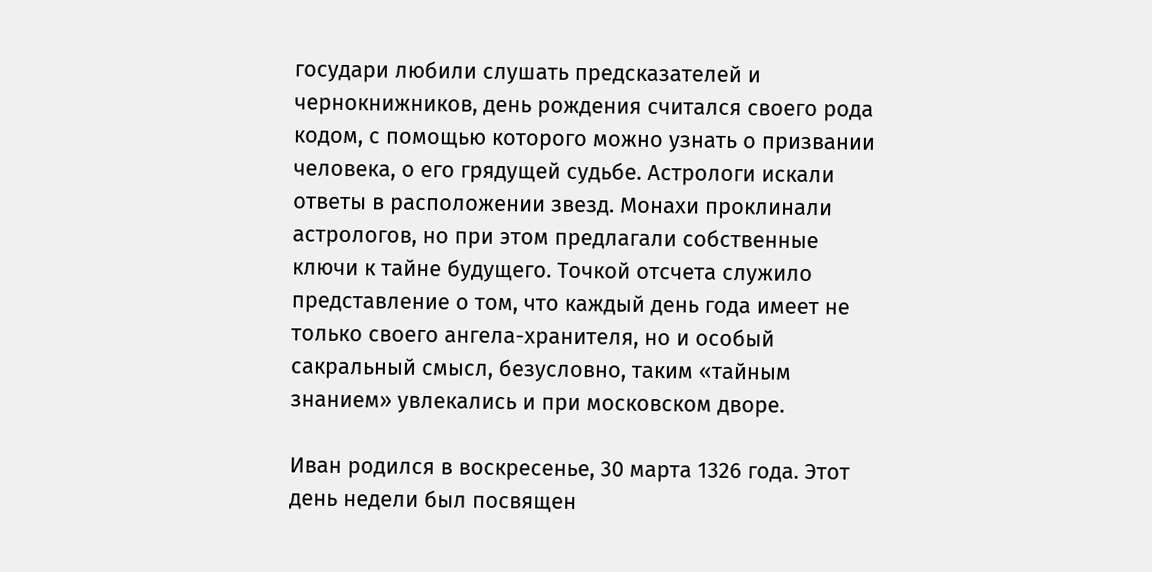государи любили слушать предсказателей и чернокнижников, день рождения считался своего рода кодом, с помощью которого можно узнать о призвании человека, о его грядущей судьбе. Астрологи искали ответы в расположении звезд. Монахи проклинали астрологов, но при этом предлагали собственные ключи к тайне будущего. Точкой отсчета служило представление о том, что каждый день года имеет не только своего ангела-хранителя, но и особый сакральный смысл, безусловно, таким «тайным знанием» увлекались и при московском дворе.

Иван родился в воскресенье, 30 марта 1326 года. Этот день недели был посвящен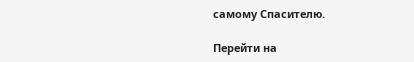самому Спасителю.

Перейти на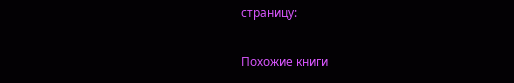страницу:

Похожие книги